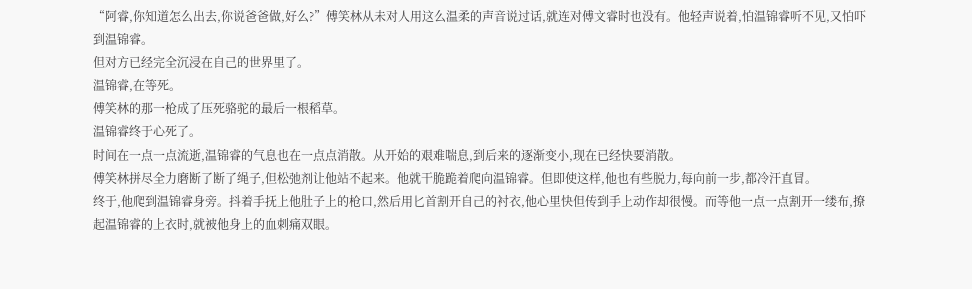“阿睿,你知道怎么出去,你说爸爸做,好么?”傅笑林从未对人用这么温柔的声音说过话,就连对傅文睿时也没有。他轻声说着,怕温锦睿听不见,又怕吓到温锦睿。
但对方已经完全沉浸在自己的世界里了。
温锦睿,在等死。
傅笑林的那一枪成了压死骆驼的最后一根稻草。
温锦睿终于心死了。
时间在一点一点流逝,温锦睿的气息也在一点点消散。从开始的艰难喘息,到后来的逐渐变小,现在已经快要消散。
傅笑林拼尽全力磨断了断了绳子,但松弛剂让他站不起来。他就干脆跪着爬向温锦睿。但即使这样,他也有些脱力,每向前一步,都冷汗直冒。
终于,他爬到温锦睿身旁。抖着手抚上他肚子上的枪口,然后用匕首割开自己的衬衣,他心里快但传到手上动作却很慢。而等他一点一点割开一缕布,撩起温锦睿的上衣时,就被他身上的血刺痛双眼。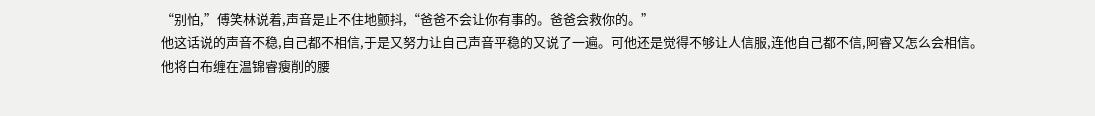“别怕,”傅笑林说着,声音是止不住地颤抖,“爸爸不会让你有事的。爸爸会救你的。”
他这话说的声音不稳,自己都不相信,于是又努力让自己声音平稳的又说了一遍。可他还是觉得不够让人信服,连他自己都不信,阿睿又怎么会相信。
他将白布缠在温锦睿瘦削的腰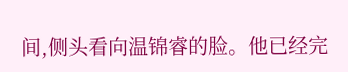间,侧头看向温锦睿的脸。他已经完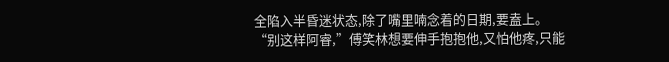全陷入半昏迷状态,除了嘴里喃念着的日期,要盍上。
“别这样阿睿,”傅笑林想要伸手抱抱他,又怕他疼,只能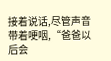接着说话,尽管声音带着哽咽,“爸爸以后会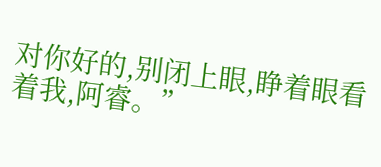对你好的,别闭上眼,睁着眼看着我,阿睿。”